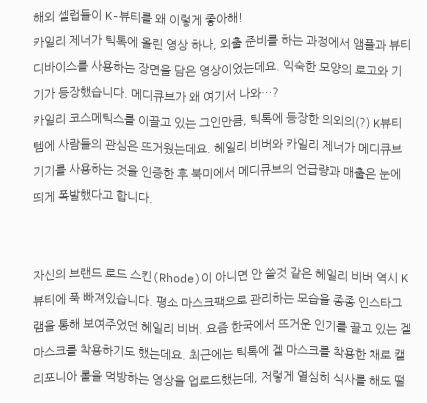해외 셀럽들이 K-뷰티를 왜 이렇게 좋아해!
카일리 제너가 틱톡에 올린 영상 하나, 외출 준비를 하는 과정에서 앰플과 뷰티 디바이스를 사용하는 장면을 담은 영상이었는데요. 익숙한 모양의 로고와 기기가 등장했습니다. 메디큐브가 왜 여기서 나와…?
카일리 코스메틱스를 이끌고 있는 그인만큼, 틱톡에 등장한 의외의(?) K뷰티템에 사람들의 관심은 뜨거웠는데요. 헤일리 비버와 카일리 제너가 메디큐브 기기를 사용하는 것을 인증한 후 북미에서 메디큐브의 언급량과 매출은 눈에 띄게 폭발했다고 합니다.


자신의 브랜드 로드 스킨(Rhode)이 아니면 안 쓸것 같은 헤일리 비버 역시 K뷰티에 푹 빠져있습니다. 평소 마스크팩으로 관리하는 모습을 종종 인스타그램을 통해 보여주었던 헤일리 비버. 요즘 한국에서 뜨거운 인기를 끌고 있는 겔 마스크를 착용하기도 했는데요. 최근에는 틱톡에 겔 마스크를 착용한 채로 캘리포니아 롤을 먹방하는 영상을 업로드했는데, 저렇게 열심히 식사를 해도 떨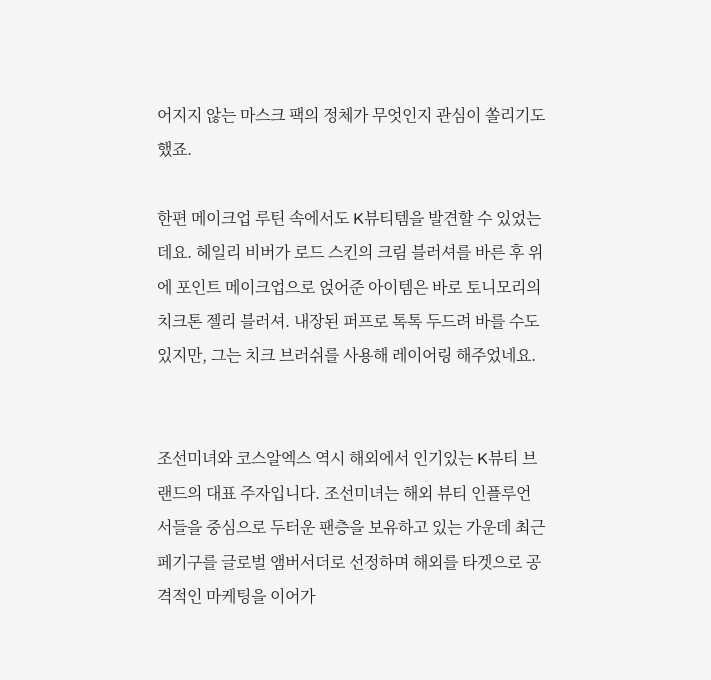어지지 않는 마스크 팩의 정체가 무엇인지 관심이 쏠리기도 했죠.

한편 메이크업 루틴 속에서도 K뷰티템을 발견할 수 있었는데요. 헤일리 비버가 로드 스킨의 크림 블러셔를 바른 후 위에 포인트 메이크업으로 얹어준 아이템은 바로 토니모리의 치크톤 젤리 블러셔. 내장된 퍼프로 톡톡 두드려 바를 수도 있지만, 그는 치크 브러쉬를 사용해 레이어링 해주었네요.


조선미녀와 코스알엑스 역시 해외에서 인기있는 K뷰티 브랜드의 대표 주자입니다. 조선미녀는 해외 뷰티 인플루언서들을 중심으로 두터운 팬층을 보유하고 있는 가운데 최근 페기구를 글로벌 앰버서더로 선정하며 해외를 타겟으로 공격적인 마케팅을 이어가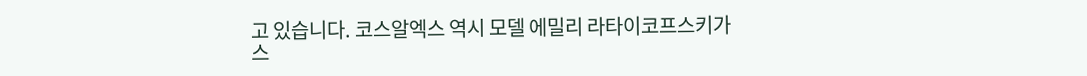고 있습니다. 코스알엑스 역시 모델 에밀리 라타이코프스키가 스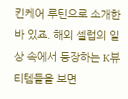킨케어 루틴으로 소개한 바 있죠. 해외 셀럽의 일상 속에서 등장하는 K뷰티템들을 보면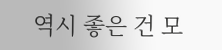역시 좋은 건 모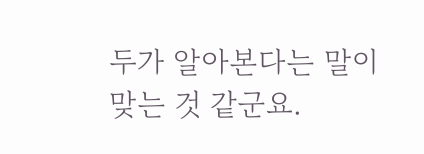두가 알아본다는 말이 맞는 것 같군요.